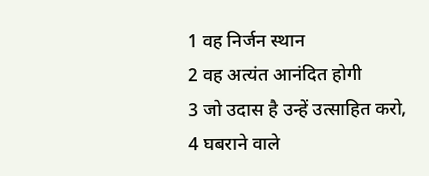1 वह निर्जन स्थान
2 वह अत्यंत आनंदित होगी
3 जो उदास है उन्हें उत्साहित करो,
4 घबराने वाले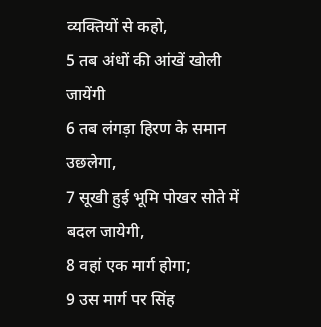व्यक्तियों से कहो,
5 तब अंधों की आंखें खोली जायेंगी
6 तब लंगड़ा हिरण के समान उछलेगा,
7 सूखी हुई भूमि पोखर सोते में बदल जायेगी,
8 वहां एक मार्ग होगा;
9 उस मार्ग पर सिंह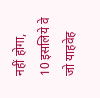नहीं होगा,
10 इसलिये वे जो याहवेह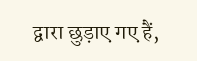द्वारा छुड़ाए गए हैं,